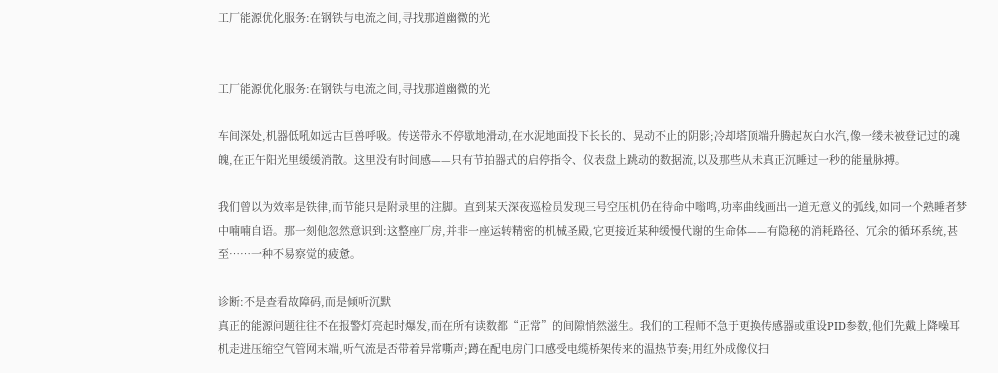工厂能源优化服务:在钢铁与电流之间,寻找那道幽微的光


工厂能源优化服务:在钢铁与电流之间,寻找那道幽微的光

车间深处,机器低吼如远古巨兽呼吸。传送带永不停歇地滑动,在水泥地面投下长长的、晃动不止的阴影;冷却塔顶端升腾起灰白水汽,像一缕未被登记过的魂魄,在正午阳光里缓缓消散。这里没有时间感——只有节拍器式的启停指令、仪表盘上跳动的数据流,以及那些从未真正沉睡过一秒的能量脉搏。

我们曾以为效率是铁律,而节能只是附录里的注脚。直到某天深夜巡检员发现三号空压机仍在待命中嗡鸣,功率曲线画出一道无意义的弧线,如同一个熟睡者梦中喃喃自语。那一刻他忽然意识到:这整座厂房,并非一座运转精密的机械圣殿,它更接近某种缓慢代谢的生命体——有隐秘的消耗路径、冗余的循环系统,甚至……一种不易察觉的疲惫。

诊断:不是查看故障码,而是倾听沉默
真正的能源问题往往不在报警灯亮起时爆发,而在所有读数都“正常”的间隙悄然滋生。我们的工程师不急于更换传感器或重设PID参数,他们先戴上降噪耳机走进压缩空气管网末端,听气流是否带着异常嘶声;蹲在配电房门口感受电缆桥架传来的温热节奏;用红外成像仪扫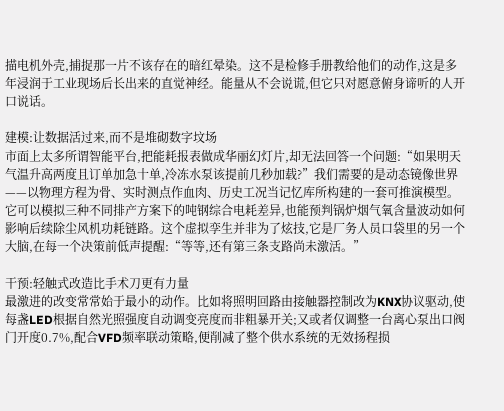描电机外壳,捕捉那一片不该存在的暗红晕染。这不是检修手册教给他们的动作,这是多年浸润于工业现场后长出来的直觉神经。能量从不会说谎,但它只对愿意俯身谛听的人开口说话。

建模:让数据活过来,而不是堆砌数字坟场
市面上太多所谓智能平台,把能耗报表做成华丽幻灯片,却无法回答一个问题:“如果明天气温升高两度且订单加急十单,冷冻水泵该提前几秒加载?”我们需要的是动态镜像世界——以物理方程为骨、实时测点作血肉、历史工况当记忆库所构建的一套可推演模型。它可以模拟三种不同排产方案下的吨钢综合电耗差异,也能预判锅炉烟气氧含量波动如何影响后续除尘风机功耗链路。这个虚拟孪生并非为了炫技,它是厂务人员口袋里的另一个大脑,在每一个决策前低声提醒:“等等,还有第三条支路尚未激活。”

干预:轻触式改造比手术刀更有力量
最激进的改变常常始于最小的动作。比如将照明回路由接触器控制改为KNX协议驱动,使每盏LED根据自然光照强度自动调变亮度而非粗暴开关;又或者仅调整一台离心泵出口阀门开度0.7%,配合VFD频率联动策略,便削减了整个供水系统的无效扬程损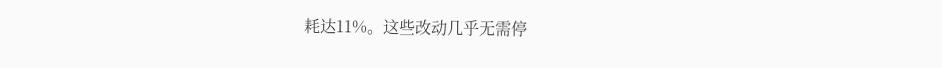耗达11%。这些改动几乎无需停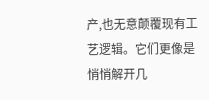产,也无意颠覆现有工艺逻辑。它们更像是悄悄解开几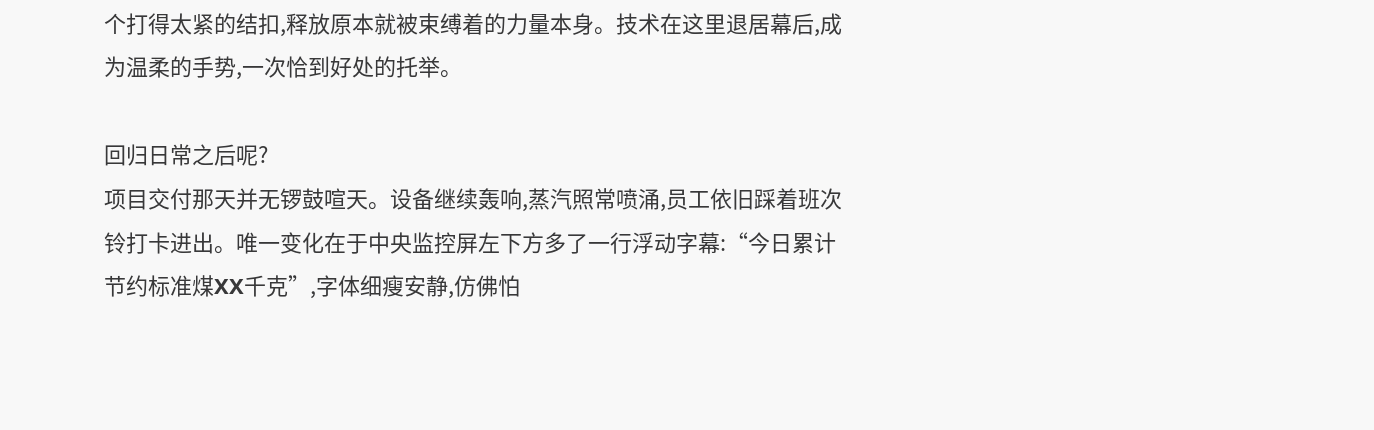个打得太紧的结扣,释放原本就被束缚着的力量本身。技术在这里退居幕后,成为温柔的手势,一次恰到好处的托举。

回归日常之后呢?
项目交付那天并无锣鼓喧天。设备继续轰响,蒸汽照常喷涌,员工依旧踩着班次铃打卡进出。唯一变化在于中央监控屏左下方多了一行浮动字幕:“今日累计节约标准煤XX千克”,字体细瘦安静,仿佛怕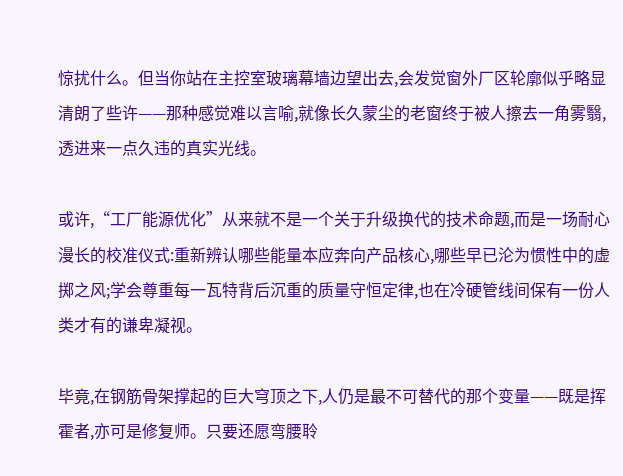惊扰什么。但当你站在主控室玻璃幕墙边望出去,会发觉窗外厂区轮廓似乎略显清朗了些许——那种感觉难以言喻,就像长久蒙尘的老窗终于被人擦去一角雾翳,透进来一点久违的真实光线。

或许,“工厂能源优化”从来就不是一个关于升级换代的技术命题,而是一场耐心漫长的校准仪式:重新辨认哪些能量本应奔向产品核心,哪些早已沦为惯性中的虚掷之风;学会尊重每一瓦特背后沉重的质量守恒定律,也在冷硬管线间保有一份人类才有的谦卑凝视。

毕竟,在钢筋骨架撑起的巨大穹顶之下,人仍是最不可替代的那个变量——既是挥霍者,亦可是修复师。只要还愿弯腰聆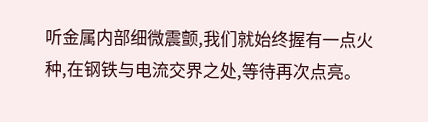听金属内部细微震颤,我们就始终握有一点火种,在钢铁与电流交界之处,等待再次点亮。